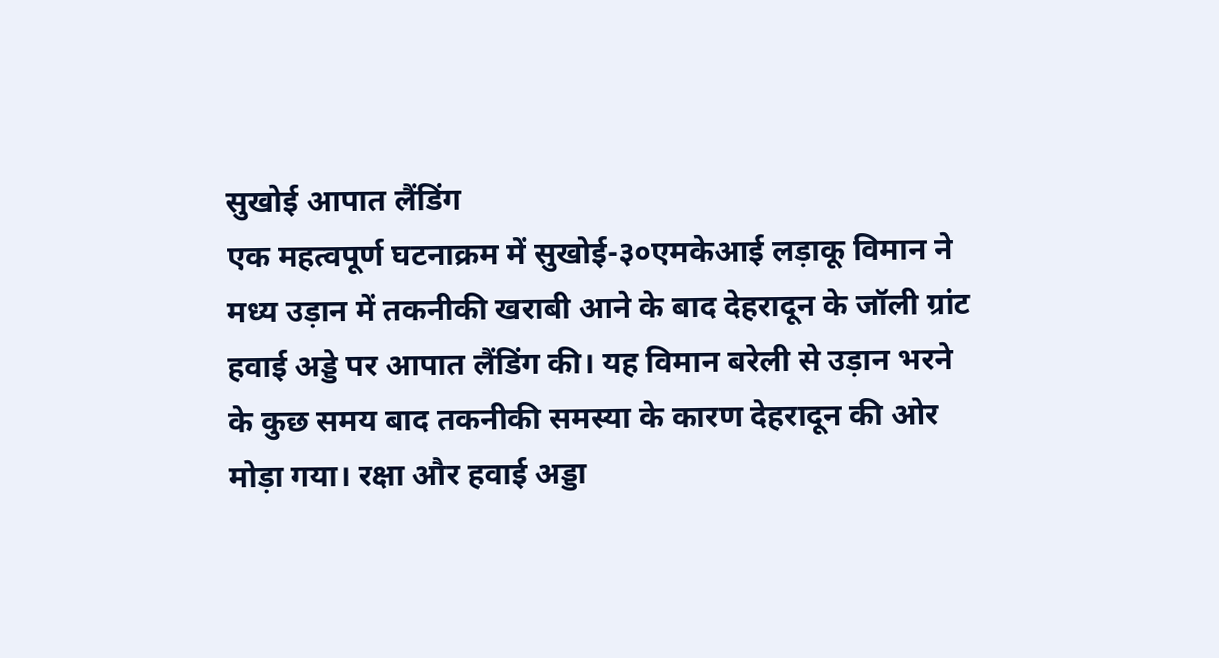सुखोई आपात लैंडिंग
एक महत्वपूर्ण घटनाक्रम में सुखोई-३०एमकेआई लड़ाकू विमान ने मध्य उड़ान में तकनीकी खराबी आने के बाद देहरादून के जॉली ग्रांट हवाई अड्डे पर आपात लैंडिंग की। यह विमान बरेली से उड़ान भरने के कुछ समय बाद तकनीकी समस्या के कारण देहरादून की ओर मोड़ा गया। रक्षा और हवाई अड्डा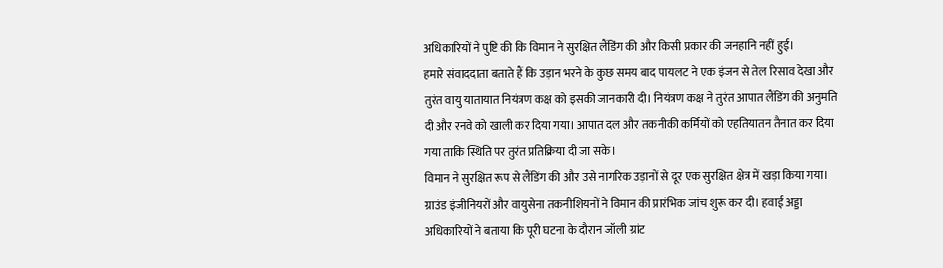अधिकारियों ने पुष्टि की कि विमान ने सुरक्षित लैंडिंग की और किसी प्रकार की जनहानि नहीं हुई।
हमारे संवाददाता बताते हैं कि उड़ान भरने के कुछ समय बाद पायलट ने एक इंजन से तेल रिसाव देखा और तुरंत वायु यातायात नियंत्रण कक्ष को इसकी जानकारी दी। नियंत्रण कक्ष ने तुरंत आपात लैंडिंग की अनुमति दी और रनवे को खाली कर दिया गया। आपात दल और तकनीकी कर्मियों को एहतियातन तैनात कर दिया गया ताकि स्थिति पर तुरंत प्रतिक्रिया दी जा सके।
विमान ने सुरक्षित रूप से लैंडिंग की और उसे नागरिक उड़ानों से दूर एक सुरक्षित क्षेत्र में खड़ा किया गया। ग्राउंड इंजीनियरों और वायुसेना तकनीशियनों ने विमान की प्रारंभिक जांच शुरू कर दी। हवाई अड्डा अधिकारियों ने बताया कि पूरी घटना के दौरान जॉली ग्रांट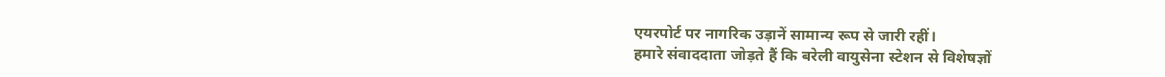एयरपोर्ट पर नागरिक उड़ानें सामान्य रूप से जारी रहीं।
हमारे संवाददाता जोड़ते हैं कि बरेली वायुसेना स्टेशन से विशेषज्ञों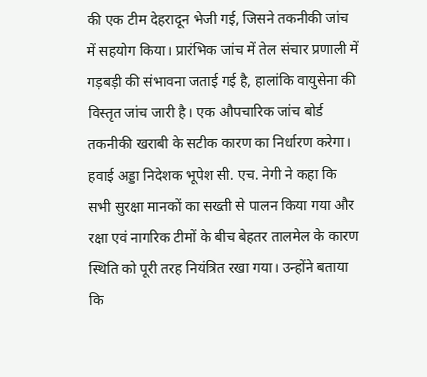की एक टीम देहरादून भेजी गई, जिसने तकनीकी जांच में सहयोग किया। प्रारंभिक जांच में तेल संचार प्रणाली में गड़बड़ी की संभावना जताई गई है, हालांकि वायुसेना की विस्तृत जांच जारी है। एक औपचारिक जांच बोर्ड तकनीकी खराबी के सटीक कारण का निर्धारण करेगा।
हवाई अड्डा निदेशक भूपेश सी. एच. नेगी ने कहा कि सभी सुरक्षा मानकों का सख्ती से पालन किया गया और रक्षा एवं नागरिक टीमों के बीच बेहतर तालमेल के कारण स्थिति को पूरी तरह नियंत्रित रखा गया। उन्होंने बताया कि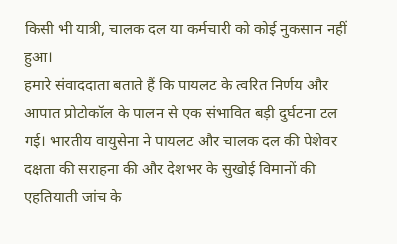किसी भी यात्री, चालक दल या कर्मचारी को कोई नुकसान नहीं हुआ।
हमारे संवाददाता बताते हैं कि पायलट के त्वरित निर्णय और आपात प्रोटोकॉल के पालन से एक संभावित बड़ी दुर्घटना टल गई। भारतीय वायुसेना ने पायलट और चालक दल की पेशेवर दक्षता की सराहना की और देशभर के सुखोई विमानों की एहतियाती जांच के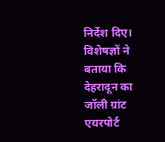निर्देश दिए।
विशेषज्ञों ने बताया कि देहरादून का जॉली ग्रांट एयरपोर्ट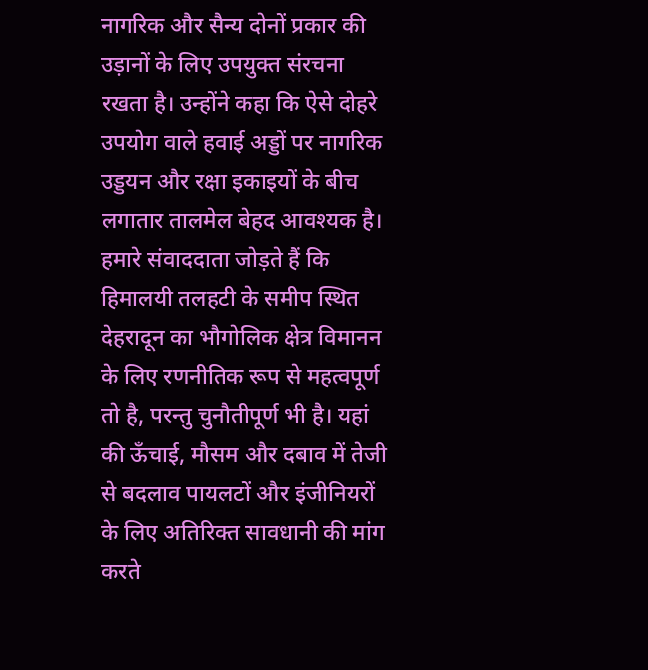नागरिक और सैन्य दोनों प्रकार की उड़ानों के लिए उपयुक्त संरचना रखता है। उन्होंने कहा कि ऐसे दोहरे उपयोग वाले हवाई अड्डों पर नागरिक उड्डयन और रक्षा इकाइयों के बीच लगातार तालमेल बेहद आवश्यक है।
हमारे संवाददाता जोड़ते हैं कि हिमालयी तलहटी के समीप स्थित देहरादून का भौगोलिक क्षेत्र विमानन के लिए रणनीतिक रूप से महत्वपूर्ण तो है, परन्तु चुनौतीपूर्ण भी है। यहां की ऊँचाई, मौसम और दबाव में तेजी से बदलाव पायलटों और इंजीनियरों के लिए अतिरिक्त सावधानी की मांग करते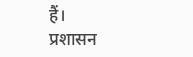हैं।
प्रशासन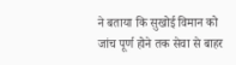ने बताया कि सुखोई विमान को जांच पूर्ण होने तक सेवा से बाहर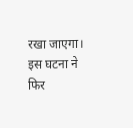रखा जाएगा। इस घटना ने फिर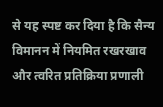से यह स्पष्ट कर दिया है कि सैन्य विमानन में नियमित रखरखाव और त्वरित प्रतिक्रिया प्रणाली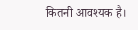कितनी आवश्यक है।